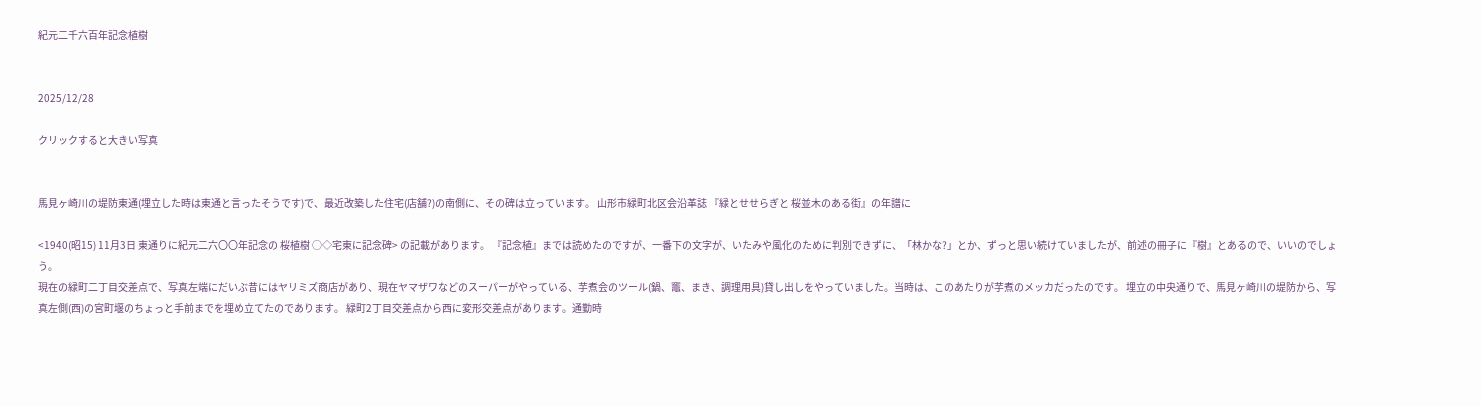紀元二千六百年記念植樹


2025/12/28

クリックすると大きい写真


馬見ヶ崎川の堤防東通(埋立した時は東通と言ったそうです)で、最近改築した住宅(店舗?)の南側に、その碑は立っています。 山形市緑町北区会沿革誌 『緑とせせらぎと 桜並木のある街』の年譜に

<1940(昭15) 11月3日 東通りに紀元二六〇〇年記念の 桜植樹 ○◇宅東に記念碑> の記載があります。 『記念植』までは読めたのですが、一番下の文字が、いたみや風化のために判別できずに、「林かな?」とか、ずっと思い続けていましたが、前述の冊子に『樹』とあるので、いいのでしょう。
現在の緑町二丁目交差点で、写真左端にだいぶ昔にはヤリミズ商店があり、現在ヤマザワなどのスーパーがやっている、芋煮会のツール(鍋、竈、まき、調理用具)貸し出しをやっていました。当時は、このあたりが芋煮のメッカだったのです。 埋立の中央通りで、馬見ヶ崎川の堤防から、写真左側(西)の宮町堰のちょっと手前までを埋め立てたのであります。 緑町2丁目交差点から西に変形交差点があります。通勤時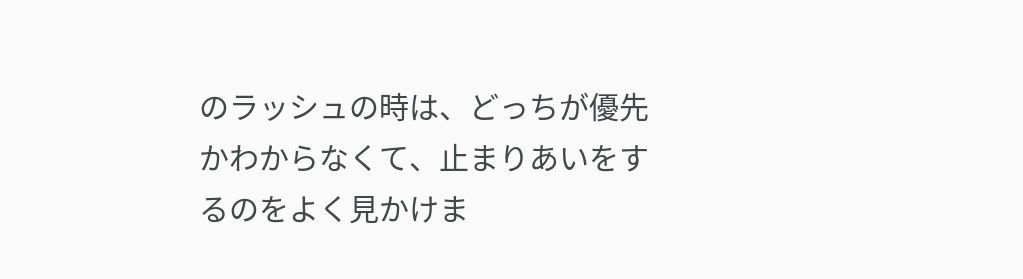のラッシュの時は、どっちが優先かわからなくて、止まりあいをするのをよく見かけま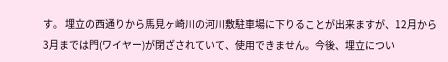す。 埋立の西通りから馬見ヶ崎川の河川敷駐車場に下りることが出来ますが、12月から3月までは門(ワイヤー)が閉ざされていて、使用できません。今後、埋立につい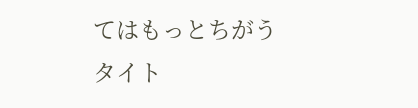てはもっとちがうタイト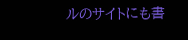ルのサイトにも書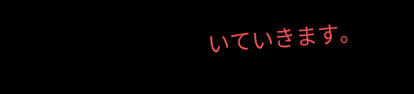いていきます。